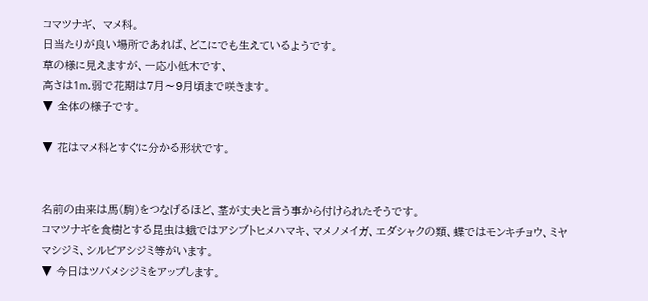コマツナギ、 マメ科。
日当たりが良い場所であれば、どこにでも生えているようです。
草の様に見えますが、一応小低木です、
高さは1m.弱で花期は7月〜9月頃まで咲きます。
▼ 全体の様子です。

▼ 花はマメ科とすぐに分かる形状です。


名前の由来は馬(駒)をつなげるほど、茎が丈夫と言う事から付けられたそうです。
コマツナギを食樹とする昆虫は蛾ではアシブトヒメハマキ、マメノメイガ、エダシャクの類、蝶ではモンキチョウ、ミヤマシジミ、シルビアシジミ等がいます。
▼ 今日はツバメシジミをアップします。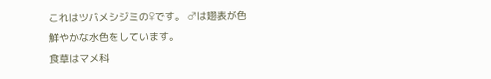これはツバメシジミの♀です。 ♂は翅表が色鮮やかな水色をしています。
食草はマメ科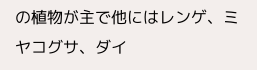の植物が主で他にはレンゲ、ミヤコグサ、ダイ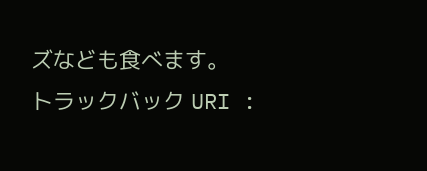ズなども食べます。
トラックバック URI :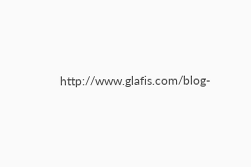http://www.glafis.com/blog-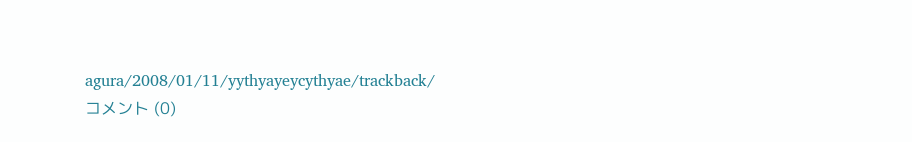agura/2008/01/11/yythyayeycythyae/trackback/
コメント (0)